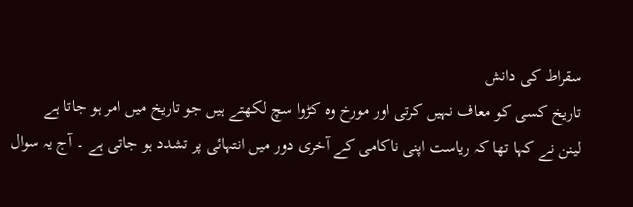سقراط کی دانش
تاریخ کسی کو معاف نہیں کرتی اور مورخ وہ کڑوا سچ لکھتے ہیں جو تاریخ میں امر ہو جاتا ہے
لینن نے کہا تھا کہ ریاست اپنی ناکامی کے آخری دور میں انتہائی پر تشدد ہو جاتی ہے ۔ آج یہ سوال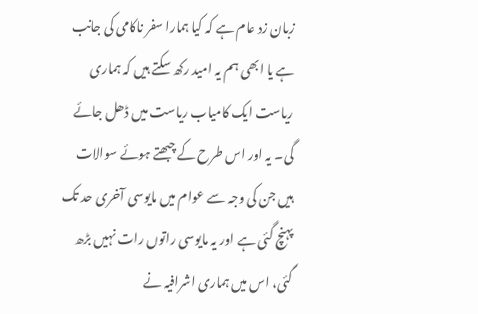زبان زد عام ہے کہ کیا ہمارا سفر ناکامی کی جانب ہے یا ابھی ہم یہ امید رکھ سکتے ہیں کہ ہماری ریاست ایک کامیاب ریاست میں ڈھل جائے گی۔ یہ اور اس طرح کے چبھتے ہوئے سوالات ہیں جن کی وجہ سے عوام میں مایوسی آخری حد تک پہنچ گئی ہے اور یہ مایوسی راتوں رات نہیں بڑھ گئی، اس میں ہماری اشرافیہ نے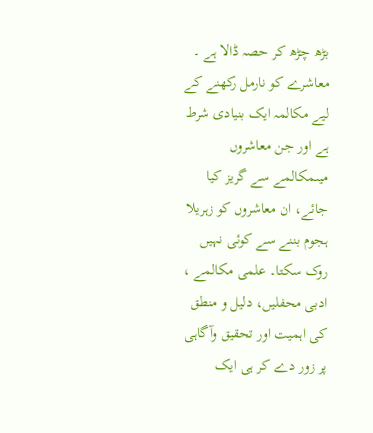بڑھ چڑھ کر حصہ ڈالا ہے ۔ معاشرے کو نارمل رکھنے کے لیے مکالمہ ایک بنیادی شرط ہے اور جن معاشروں میںمکالمے سے گریز کیا جائے، ان معاشروں کو زہریلا ہجوم بننے سے کوئی نہیں روک سکتا۔ علمی مکالمے ، ادبی محفلیں، دلیل و منطق کی اہمیت اور تحقیق وآگاہی پر زور دے کر ہی ایک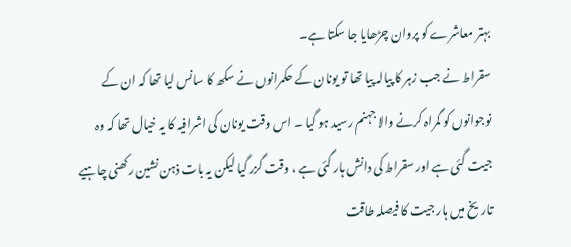بہتر معاشرے کو پروان چڑھایا جا سکتا ہے۔
سقراط نے جب زہر کا پیالہ پیا تھا تو یونان کے حکمرانوں نے سکھ کا سانس لیا تھا کہ ان کے نوجوانوں کو گمراہ کرنے والا جہنم رسید ہو گیا ۔ اس وقت یونان کی اشرافیہ کا یہ خیال تھا کہ وہ جیت گئی ہے اور سقراط کی دانش ہار گئی ہے ، وقت گزر گیا لیکن یہ بات ذہن نشین رکھنی چاہیے تاریخ میں ہار جیت کا فیصلہ طاقت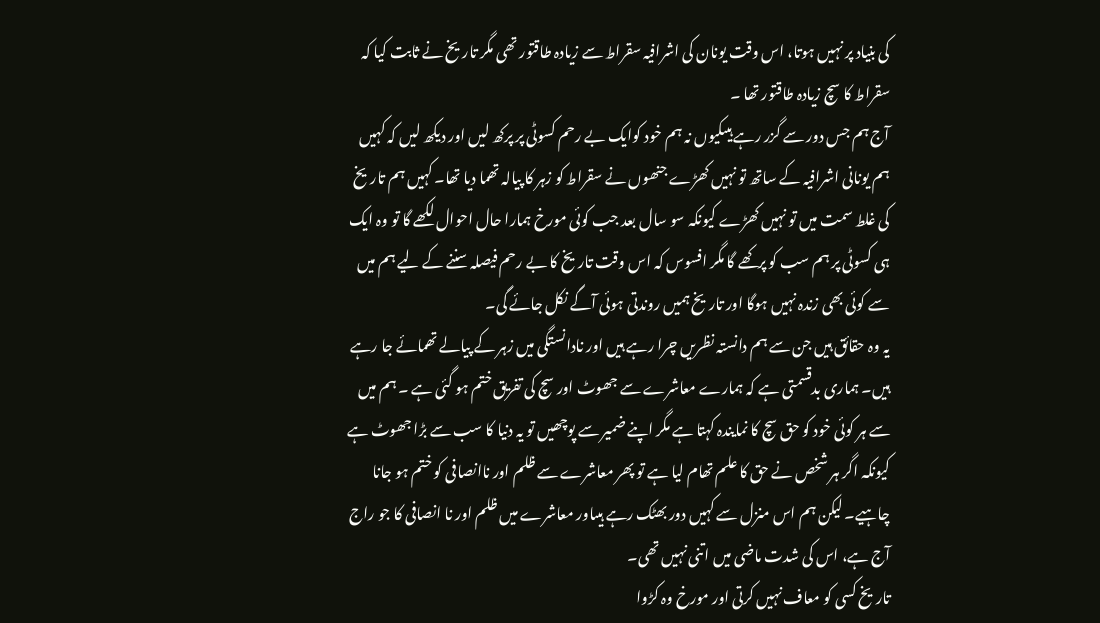کی بنیاد پر نہیں ہوتا، اس وقت یونان کی اشرافیہ سقراط سے زیادہ طاقتور تھی مگر تاریخ نے ثابت کیا کہ سقراط کا سچ زیادہ طاقتور تھا ۔
آج ہم جس دور سے گزر رہے ہیںکیوں نہ ہم خود کوایک بے رحم کسوٹی پر پرکھ لیں اور دیکھ لیں کہ کہیں ہم یونانی اشرافیہ کے ساتھ تو نہیں کھڑے جنھوں نے سقراط کو زہر کا پیالہ تھما دیا تھا۔ کہیں ہم تاریخ کی غلط سمت میں تو نہیں کھڑے کیونکہ سو سال بعد جب کوئی مورخ ہمارا حال احوال لکھے گا تو وہ ایک ہی کسوٹی پر ہم سب کو پرکھے گا مگر افسوس کہ اس وقت تاریخ کا بے رحم فیصلہ سننے کے لیے ہم میں سے کوئی بھی زندہ نہیں ہوگا اور تاریخ ہمیں روندتی ہوئی آگے نکل جائے گی۔
یہ وہ حقائق ہیں جن سے ہم دانستہ نظریں چرا رہے ہیں اور نادانستگی میں زہر کے پیالے تھمائے جا رہے ہیں۔ ہماری بدقسمتی ہے کہ ہمارے معاشرے سے جھوٹ اور سچ کی تفریق ختم ہو گئی ہے ۔ ہم میں سے ہر کوئی خود کو حق سچ کا نمایندہ کہتا ہے مگر اپنے ضمیر سے پوچھیں تو یہ دنیا کا سب سے بڑا جھوٹ ہے کیونکہ اگر ہر شخص نے حق کا علم تھام لیا ہے تو پھر معاشرے سے ظلم اور ناانصافی کو ختم ہو جانا چاہیے۔ لیکن ہم اس منزل سے کہیں دور بھٹک رہے ہیںاور معاشرے میں ظلم اور نا انصافی کا جو راج آج ہے، اس کی شدت ماضی میں اتنی نہیں تھی۔
تاریخ کسی کو معاف نہیں کرتی اور مورخ وہ کڑوا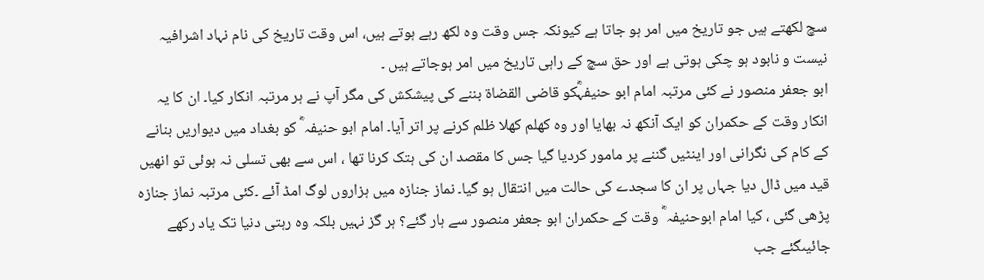سچ لکھتے ہیں جو تاریخ میں امر ہو جاتا ہے کیونکہ جس وقت وہ لکھ رہے ہوتے ہیں، اس وقت تاریخ کی نام نہاد اشرافیہ نیست و نابود ہو چکی ہوتی ہے اور حق سچ کے راہی تاریخ میں امر ہوجاتے ہیں ۔
ابو جعفر منصور نے کئی مرتبہ امام ابو حنیفہؓکو قاضی القضاۃ بننے کی پیشکش کی مگر آپ نے ہر مرتبہ انکار کیا۔ ان کا یہ انکار وقت کے حکمران کو ایک آنکھ نہ بھایا اور وہ کھلم کھلا ظلم کرنے پر اتر آیا۔ امام ابو حنیفہ ؓ کو بغداد میں دیواریں بنانے کے کام کی نگرانی اور اینٹیں گننے پر مامور کردیا گیا جس کا مقصد ان کی ہتک کرنا تھا ، اس سے بھی تسلی نہ ہوئی تو انھیں قید میں ڈال دیا جہاں پر ان کا سجدے کی حالت میں انتقال ہو گیا۔ نماز جنازہ میں ہزاروں لوگ امڈ آئے ۔کئی مرتبہ نماز جنازہ پڑھی گئی ، کیا امام ابوحنیفہ ؓ وقت کے حکمران ابو جعفر منصور سے ہار گئے؟ ہر گز نہیں بلکہ وہ رہتی دنیا تک یاد رکھے جائیںگئے جب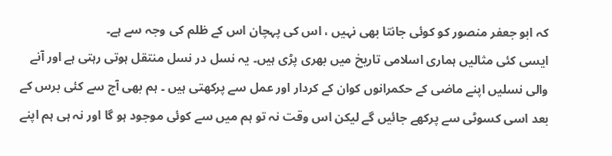کہ ابو جعفر منصور کو کوئی جانتا بھی نہیں ، اس کی پہچان اس کے ظلم کی وجہ سے ہے۔
ایسی کئی مثالیں ہماری اسلامی تاریخ میں بھری پڑی ہیں۔ یہ نسل در نسل منتقل ہوتی رہتی ہے اور آنے والی نسلیں اپنے ماضی کے حکمرانوں کوان کے کردار اور عمل سے پرکھتی ہیں ۔ ہم بھی آج سے کئی برس کے بعد اسی کسوٹی سے پرکھے جائیں گے لیکن اس وقت نہ تو ہم میں سے کوئی موجود ہو گا اور نہ ہی ہم اپنے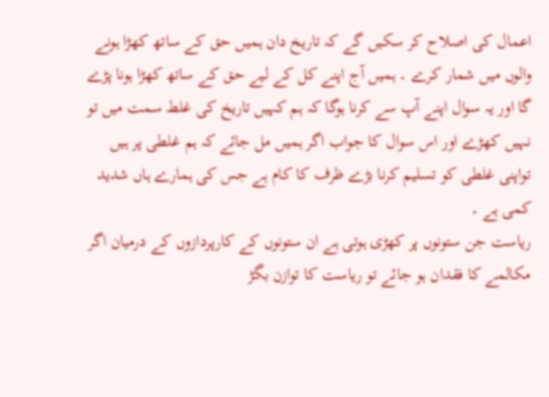اعمال کی اصلاح کر سکیں گے کہ تاریخ دان ہمیں حق کے ساتھ کھڑا ہونے والوں میں شمار کرے ۔ ہمیں آج اپنے کل کے لیے حق کے ساتھ کھڑا ہونا پڑے گا اور یہ سوال اپنے آپ سے کرنا ہوگا کہ ہم کہیں تاریخ کی غلط سمت میں تو نہیں کھڑے اور اس سوال کا جواب اگر ہمیں مل جائے کہ ہم غلطی پر ہیں تواپنی غلطی کو تسلیم کرنا بڑے ظرف کا کام ہے جس کی ہمارے ہاں شدید کمی ہے ۔
ریاست جن ستونوں پر کھڑی ہوتی ہے ان ستونوں کے کارپردازوں کے درمیان اگر مکالمے کا فقدان ہو جائے تو ریاست کا توازن بگڑ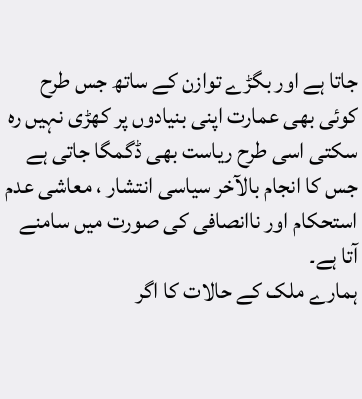جاتا ہے اور بگڑے توازن کے ساتھ جس طرح کوئی بھی عمارت اپنی بنیادوں پر کھڑی نہیں رہ سکتی اسی طرح ریاست بھی ڈگمگا جاتی ہے جس کا انجام بالآخر سیاسی انتشار ، معاشی عدم استحکام اور ناانصافی کی صورت میں سامنے آتا ہے۔
ہمارے ملک کے حالات کا اگر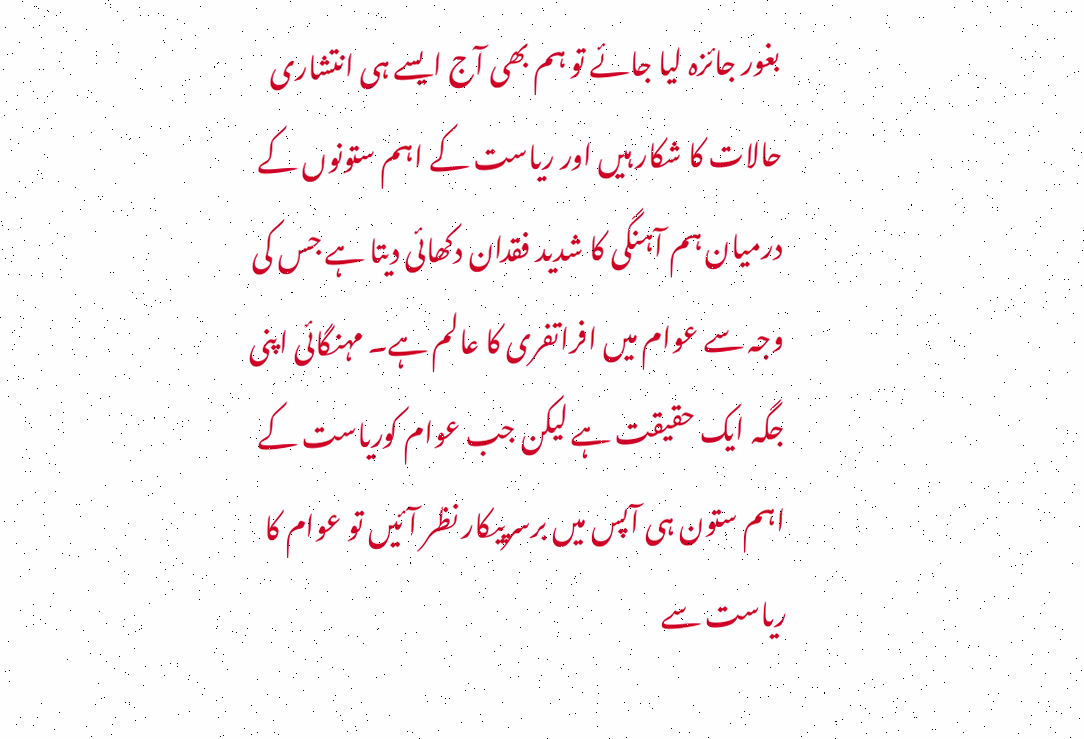بغور جائزہ لیا جائے تو ہم بھی آج ایسے ہی انتشاری حالات کا شکار ہیں اور ریاست کے اہم ستونوں کے درمیان ہم آہنگی کا شدید فقدان دکھائی دیتا ہے جس کی وجہ سے عوام میں افراتفری کا عالم ہے۔ مہنگائی اپنی جگہ ایک حقیقت ہے لیکن جب عوام کوریاست کے اہم ستون ہی آپس میں برسرپیکار نظر آئیں تو عوام کا ریاست سے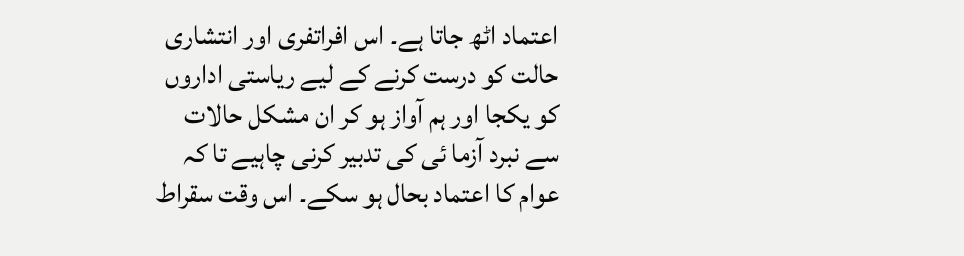اعتماد اٹھ جاتا ہے۔ اس افراتفری اور انتشاری حالت کو درست کرنے کے لیے ریاستی اداروں کو یکجا اور ہم آواز ہو کر ان مشکل حالات سے نبرد آزما ئی کی تدبیر کرنی چاہیے تا کہ عوام کا اعتماد بحال ہو سکے۔ اس وقت سقراط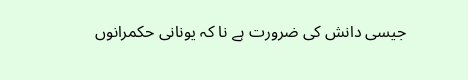جیسی دانش کی ضرورت ہے نا کہ یونانی حکمرانوں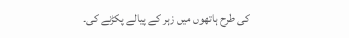کی طرح ہاتھوں میں زہر کے پیالے پکڑنے کی۔